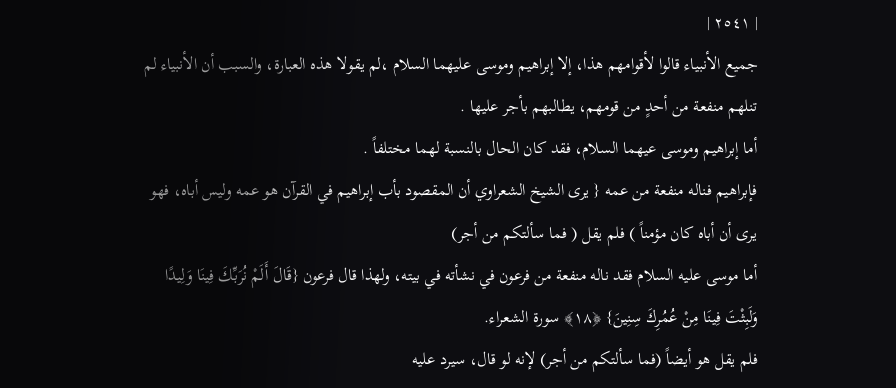| ٢٥٤١ |
جميع الأنبياء قالوا لأقوامهم هذا، إلا إبراهيم وموسى عليهما السلام ،لم يقولا هذه العبارة، والسبب أن الأنبياء لم تنلهم منفعة من أحدٍ من قومهم، يطالبهم بأجر عليها .
أما إبراهيم وموسى عيهما السلام، فقد كان الحال بالنسبة لهما مختلفاً .
فإبراهيم فناله منفعة من عمه { يرى الشيخ الشعراوي أن المقصود بأب إبراهيم في القرآن هو عمه وليس أباه، فهو يرى أن أباه كان مؤمناً ) فلم يقل ( فما سألتكم من أجر)
أما موسى عليه السلام فقد ناله منفعة من فرعون في نشأته في بيته، ولهذا قال فرعون {قَالَ أَلَمْ نُرَبِّكَ فِينَا وَلِيدًا وَلَبِثْتَ فِينَا مِنْ عُمُرِكَ سِنِينَ} ﴿١٨﴾ سورة الشعراء.
فلم يقل هو أيضاً (فما سألتكم من أجر) لإنه لو قال، سيرد عليه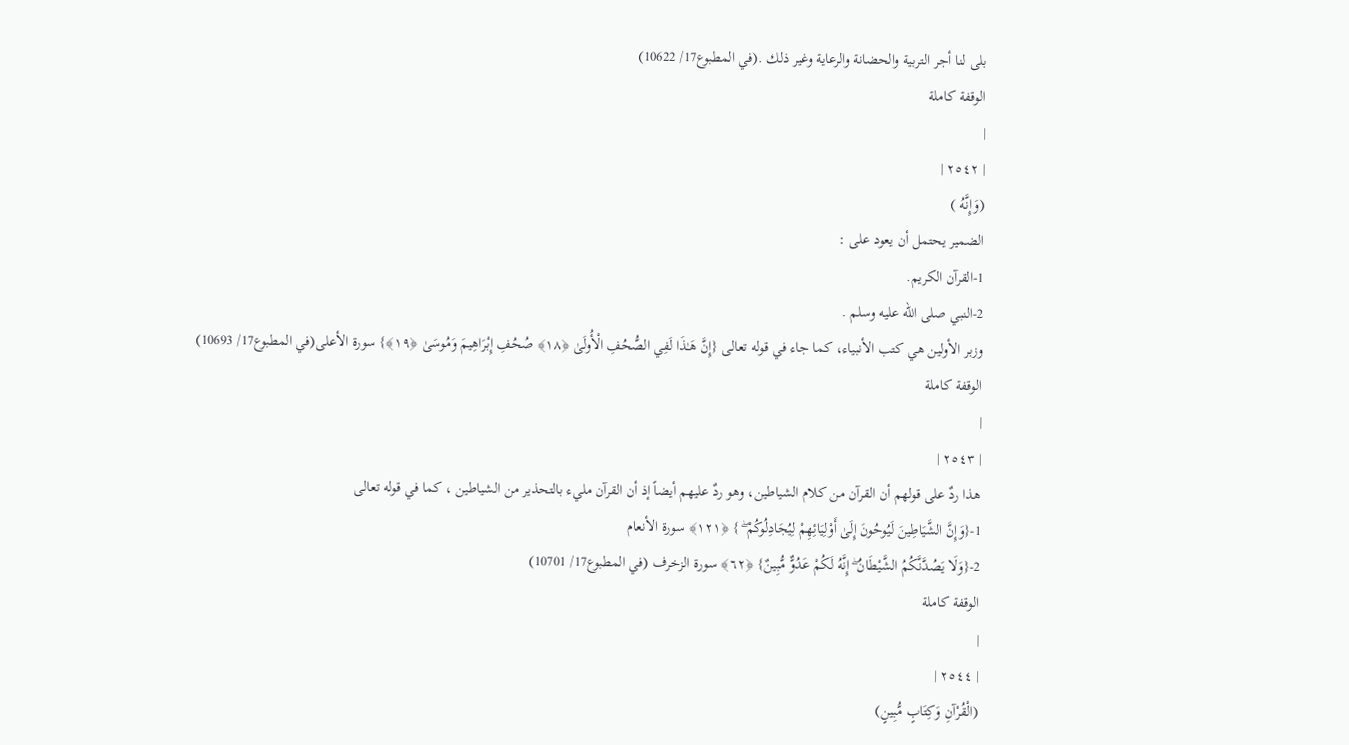بلى لنا أجر التربية والحضانة والرعاية وغير ذلك .(في المطبوع17/ 10622)
الوقفة كاملة
|
| ٢٥٤٢ |
(وَإِنَّهُ )
الضمير يحتمل أن يعود على :
1-القرآن الكريم.
2-النبي صلى الله عليه وسلم .
وزبر الأولين هي كتب الأنبياء، كما جاء في قوله تعالى {إِنَّ هَـٰذَا لَفِي الصُّحُفِ الْأُولَىٰ ﴿١٨﴾ صُحُفِ إِبْرَاهِيمَ وَمُوسَىٰ ﴿١٩﴾} سورة الأعلى(في المطبوع17/ 10693)
الوقفة كاملة
|
| ٢٥٤٣ |
هذا ردٌ على قولهم أن القرآن من كلام الشياطين، وهو ردٌ عليهم أيضاً إذ أن القرآن مليء بالتحذير من الشياطين ، كما في قوله تعالى
1-{وَإِنَّ الشَّيَاطِينَ لَيُوحُونَ إِلَىٰ أَوْلِيَائِهِمْ لِيُجَادِلُوكُمْ ۖ } ﴿١٢١﴾ سورة الأنعام
2-{وَلَا يَصُدَّنَّكُمُ الشَّيْطَانُ ۖ إِنَّهُ لَكُمْ عَدُوٌّ مُّبِينٌ} ﴿٦٢﴾ سورة الزخرف (في المطبوع17/ 10701)
الوقفة كاملة
|
| ٢٥٤٤ |
(الْقُرْآنِ وَكِتَابٍ مُّبِينٍ)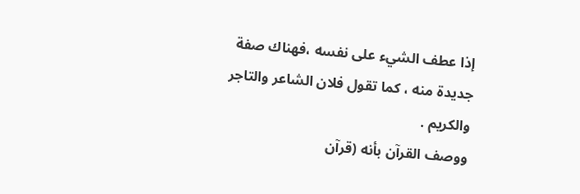إذا عطف الشيء على نفسه ،فهناك صفة جديدة منه ، كما تقول فلان الشاعر والتاجر والكريم .
ووصف القرآن بأنه (قرآن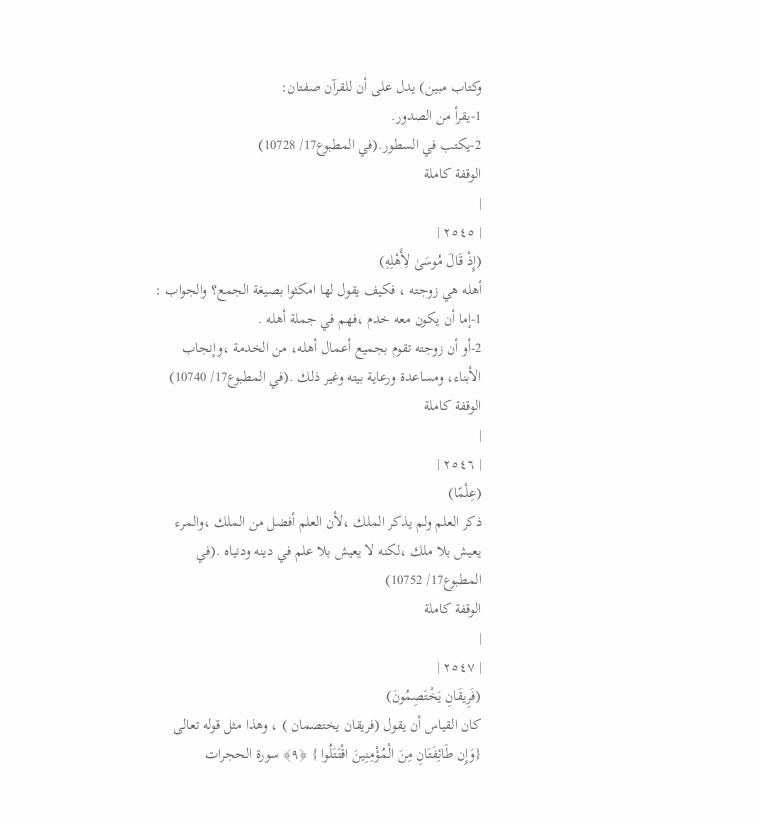وكتاب مبين) يدل على أن للقرآن صفتان:
1-يقرأ من الصدور.
2-يكتب في السطور.(في المطبوع17/ 10728)
الوقفة كاملة
|
| ٢٥٤٥ |
(إِذْ قَالَ مُوسَىٰ لِأَهْلِهِ)
أهله هي زوجته ، فكيف يقول لها امكثوا بصيغة الجمع؟ والجواب :
1-إما أن يكون معه خدم ،فهم في جملة أهله .
2-أو أن زوجته تقوم بجميع أعمال أهله، من الخدمة ،وإنجاب الأبناء، ومساعدة ورعاية بيته وغير ذلك .(في المطبوع17/ 10740)
الوقفة كاملة
|
| ٢٥٤٦ |
(عِلْمًا)
ذكر العلم ولم يذكر الملك ،لأن العلم أفضل من الملك ،والمرء يعيش بلا ملك ،لكنه لا يعيش بلا علم في دينه ودنياه .(في المطبوع17/ 10752)
الوقفة كاملة
|
| ٢٥٤٧ |
(فَرِيقَانِ يَخْتَصِمُونَ)
كان القياس أن يقول (فريقان يختصمان ) ، وهذا مثل قوله تعالى {وَإِن طَائِفَتَانِ مِنَ الْمُؤْمِنِينَ اقْتَتَلُوا } ﴿٩﴾ سورة الحجرات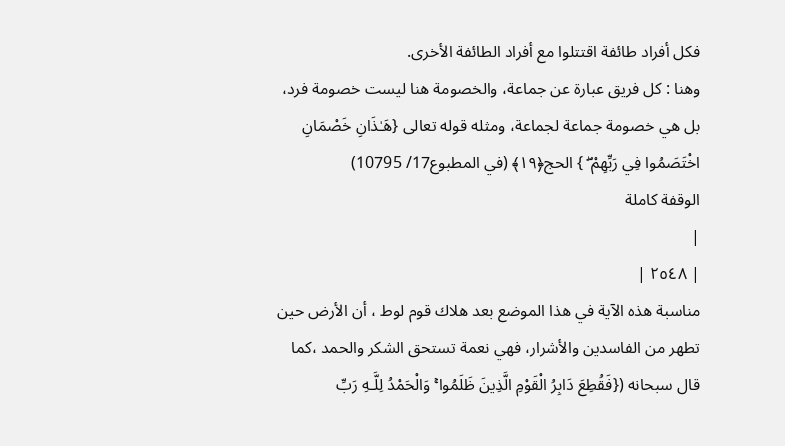فكل أفراد طائفة اقتتلوا مع أفراد الطائفة الأخرى.
وهنا : كل فريق عبارة عن جماعة، والخصومة هنا ليست خصومة فرد، بل هي خصومة جماعة لجماعة، ومثله قوله تعالى {هَـٰذَانِ خَصْمَانِ اخْتَصَمُوا فِي رَبِّهِمْ ۖ } الحج﴿١٩﴾ (في المطبوع17/ 10795)
الوقفة كاملة
|
| ٢٥٤٨ |
مناسبة هذه الآية في هذا الموضع بعد هلاك قوم لوط ، أن الأرض حين تطهر من الفاسدين والأشرار، فهي نعمة تستحق الشكر والحمد ،كما قال سبحانه ({فَقُطِعَ دَابِرُ الْقَوْمِ الَّذِينَ ظَلَمُوا ۚ وَالْحَمْدُ لِلَّـهِ رَبِّ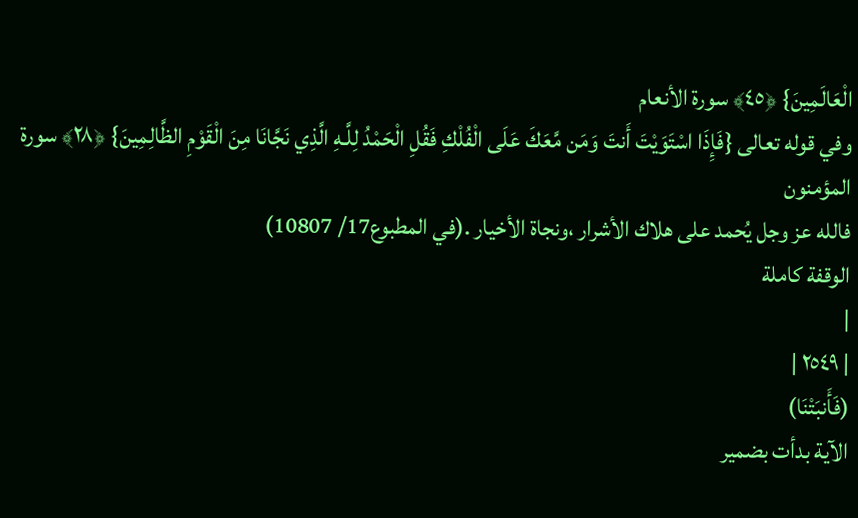الْعَالَمِينَ} ﴿٤٥﴾ سورة الأنعام
وفي قوله تعالى {فَإِذَا اسْتَوَيْتَ أَنتَ وَمَن مَّعَكَ عَلَى الْفُلْكِ فَقُلِ الْحَمْدُ لِلَّـهِ الَّذِي نَجَّانَا مِنَ الْقَوْمِ الظَّالِمِينَ} ﴿٢٨﴾ سورة المؤمنون
فالله عز وجل يُحمد على هلاك الأشرار ،ونجاة الأخيار .(في المطبوع17/ 10807)
الوقفة كاملة
|
| ٢٥٤٩ |
(فَأَنبَتْنَا)
الآية بدأت بضمير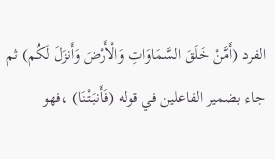الفرد (أَمَّنْ خَلَقَ السَّمَاوَاتِ وَالْأَرْضَ وَأَنزَلَ لَكُم) ثم جاء بضمير الفاعلين في قوله (فَأَنبَتْنَا) ،فهو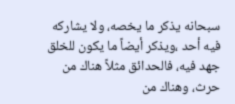سبحانه يذكر ما يخصه، ولا يشاركه فيه أحد ،ويذكر أيضاً ما يكون للخلق جهد فيه، فالحدائق مثلاً هناك من حرث، وهناك من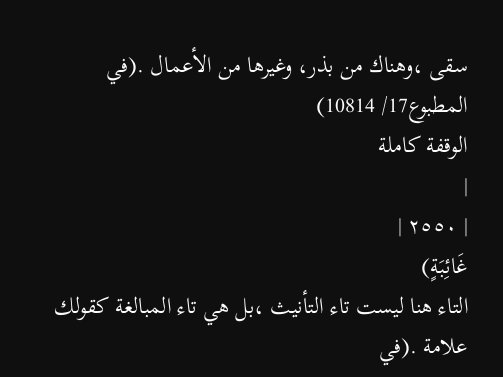سقى ،وهناك من بذر، وغيرها من الأعمال .(في المطبوع17/ 10814)
الوقفة كاملة
|
| ٢٥٥٠ |
غَائِبَةٍ)
التاء هنا ليست تاء التأنيث ،بل هي تاء المبالغة كقولك علامة .(في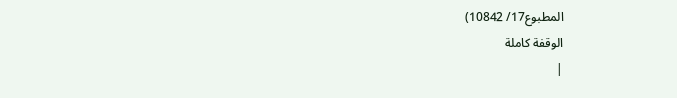المطبوع17/ 10842)
الوقفة كاملة
|